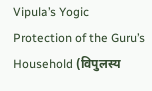Vipula’s Yogic Protection of the Guru’s Household (विपुलस्य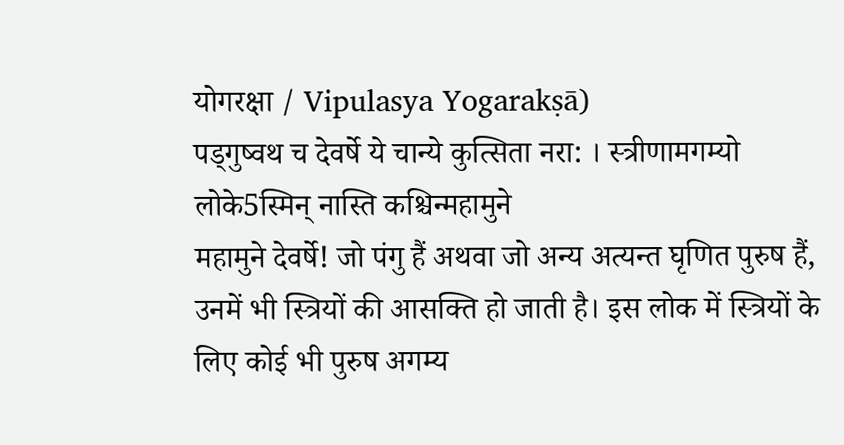योगरक्षा / Vipulasya Yogarakṣā)
पड्गुष्वथ च देवर्षे ये चान्ये कुत्सिता नरा: । स्त्रीणामगम्यो लोके5स्मिन् नास्ति कश्चिन्महामुने
महामुने देवर्षे! जो पंगु हैं अथवा जो अन्य अत्यन्त घृणित पुरुष हैं, उनमें भी स्त्रियों की आसक्ति हो जाती है। इस लोक में स्त्रियों के लिए कोई भी पुरुष अगम्य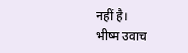नहीं है।
भीष्म उवाच